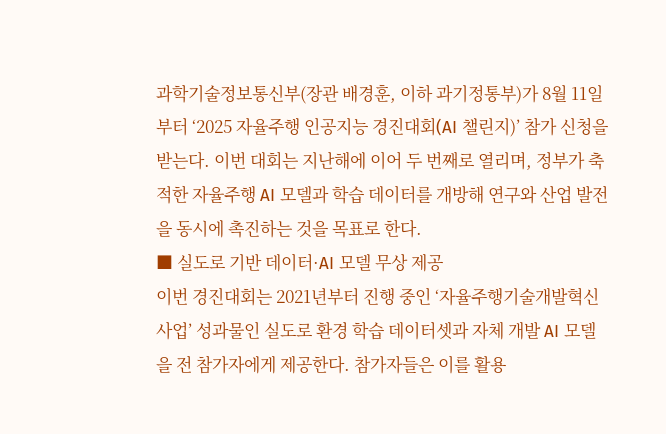과학기술정보통신부(장관 배경훈, 이하 과기정통부)가 8월 11일부터 ‘2025 자율주행 인공지능 경진대회(AI 챌린지)’ 참가 신청을 받는다. 이번 대회는 지난해에 이어 두 번째로 열리며, 정부가 축적한 자율주행 AI 모델과 학습 데이터를 개방해 연구와 산업 발전을 동시에 촉진하는 것을 목표로 한다.
■ 실도로 기반 데이터·AI 모델 무상 제공
이번 경진대회는 2021년부터 진행 중인 ‘자율주행기술개발혁신사업’ 성과물인 실도로 환경 학습 데이터셋과 자체 개발 AI 모델을 전 참가자에게 제공한다. 참가자들은 이를 활용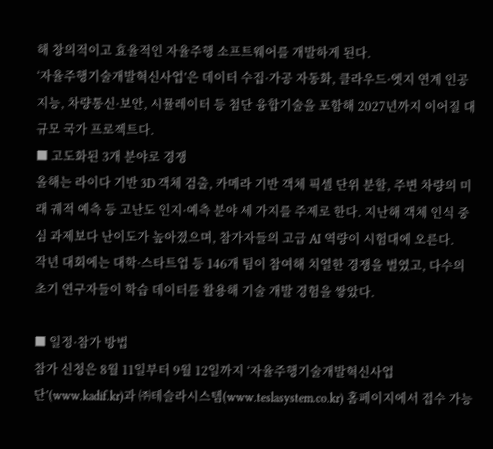해 창의적이고 효율적인 자율주행 소프트웨어를 개발하게 된다.
‘자율주행기술개발혁신사업’은 데이터 수집·가공 자동화, 클라우드·엣지 연계 인공지능, 차량통신·보안, 시뮬레이터 등 첨단 융합기술을 포함해 2027년까지 이어질 대규모 국가 프로젝트다.
■ 고도화된 3개 분야로 경쟁
올해는 라이다 기반 3D 객체 검출, 카메라 기반 객체 픽셀 단위 분할, 주변 차량의 미래 궤적 예측 등 고난도 인지·예측 분야 세 가지를 주제로 한다. 지난해 객체 인식 중심 과제보다 난이도가 높아졌으며, 참가자들의 고급 AI 역량이 시험대에 오른다.
작년 대회에는 대학·스타트업 등 146개 팀이 참여해 치열한 경쟁을 벌였고, 다수의 초기 연구자들이 학습 데이터를 활용해 기술 개발 경험을 쌓았다.

■ 일정·참가 방법
참가 신청은 8월 11일부터 9월 12일까지 ‘자율주행기술개발혁신사업단’(www.kadif.kr)과 ㈜테슬라시스템(www.teslasystem.co.kr) 홈페이지에서 접수 가능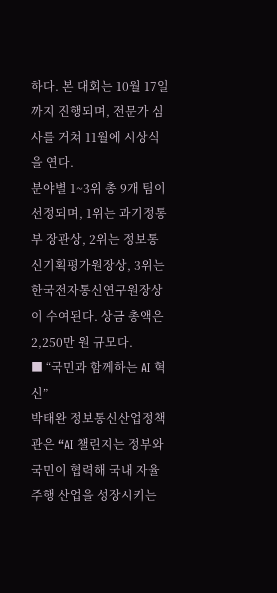하다. 본 대회는 10월 17일까지 진행되며, 전문가 심사를 거쳐 11월에 시상식을 연다.
분야별 1~3위 총 9개 팀이 선정되며, 1위는 과기정통부 장관상, 2위는 정보통신기획평가원장상, 3위는 한국전자통신연구원장상이 수여된다. 상금 총액은 2,250만 원 규모다.
■ “국민과 함께하는 AI 혁신”
박태완 정보통신산업정책관은 “AI 챌린지는 정부와 국민이 협력해 국내 자율주행 산업을 성장시키는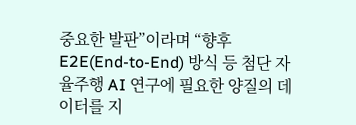중요한 발판”이라며 “향후 E2E(End-to-End) 방식 등 첨단 자율주행 AI 연구에 필요한 양질의 데이터를 지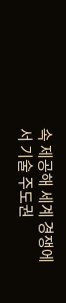속 제공해 세계 경쟁에서 기술 주도권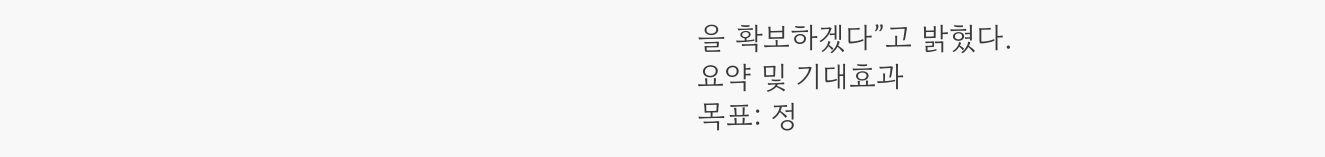을 확보하겠다”고 밝혔다.
요약 및 기대효과
목표: 정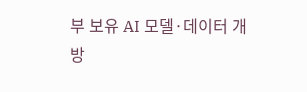부 보유 AI 모델·데이터 개방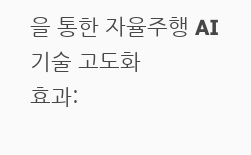을 통한 자율주행 AI 기술 고도화
효과: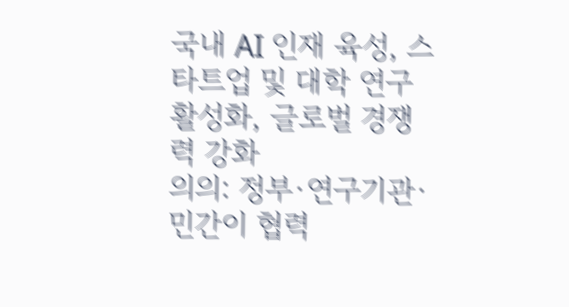국내 AI 인재 육성, 스타트업 및 대학 연구 활성화, 글로벌 경쟁력 강화
의의: 정부·연구기관·민간이 협력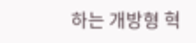하는 개방형 혁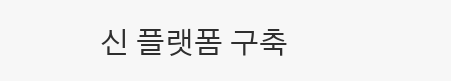신 플랫폼 구축